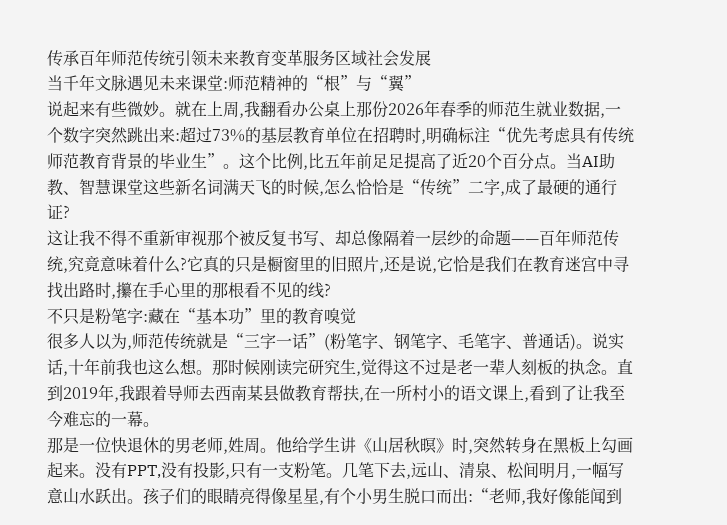传承百年师范传统引领未来教育变革服务区域社会发展
当千年文脉遇见未来课堂:师范精神的“根”与“翼”
说起来有些微妙。就在上周,我翻看办公桌上那份2026年春季的师范生就业数据,一个数字突然跳出来:超过73%的基层教育单位在招聘时,明确标注“优先考虑具有传统师范教育背景的毕业生”。这个比例,比五年前足足提高了近20个百分点。当AI助教、智慧课堂这些新名词满天飞的时候,怎么恰恰是“传统”二字,成了最硬的通行证?
这让我不得不重新审视那个被反复书写、却总像隔着一层纱的命题——百年师范传统,究竟意味着什么?它真的只是橱窗里的旧照片,还是说,它恰是我们在教育迷宫中寻找出路时,攥在手心里的那根看不见的线?
不只是粉笔字:藏在“基本功”里的教育嗅觉
很多人以为,师范传统就是“三字一话”(粉笔字、钢笔字、毛笔字、普通话)。说实话,十年前我也这么想。那时候刚读完研究生,觉得这不过是老一辈人刻板的执念。直到2019年,我跟着导师去西南某县做教育帮扶,在一所村小的语文课上,看到了让我至今难忘的一幕。
那是一位快退休的男老师,姓周。他给学生讲《山居秋暝》时,突然转身在黑板上勾画起来。没有PPT,没有投影,只有一支粉笔。几笔下去,远山、清泉、松间明月,一幅写意山水跃出。孩子们的眼睛亮得像星星,有个小男生脱口而出:“老师,我好像能闻到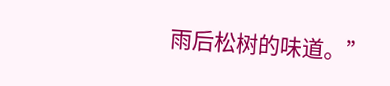雨后松树的味道。”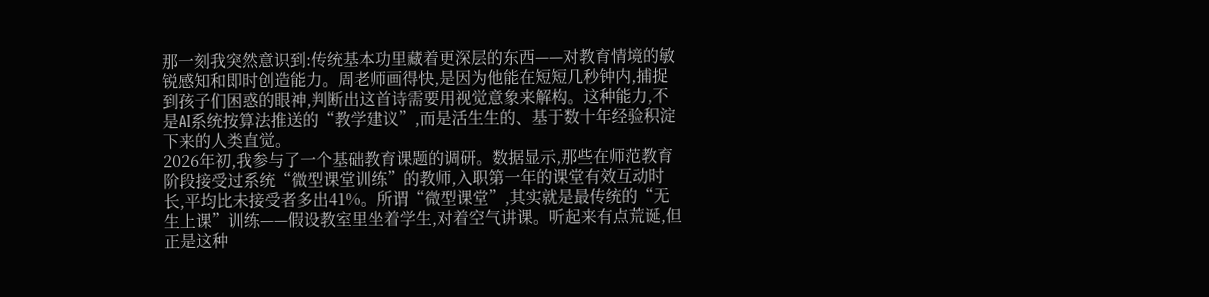那一刻我突然意识到:传统基本功里藏着更深层的东西——对教育情境的敏锐感知和即时创造能力。周老师画得快,是因为他能在短短几秒钟内,捕捉到孩子们困惑的眼神,判断出这首诗需要用视觉意象来解构。这种能力,不是AI系统按算法推送的“教学建议”,而是活生生的、基于数十年经验积淀下来的人类直觉。
2026年初,我参与了一个基础教育课题的调研。数据显示,那些在师范教育阶段接受过系统“微型课堂训练”的教师,入职第一年的课堂有效互动时长,平均比未接受者多出41%。所谓“微型课堂”,其实就是最传统的“无生上课”训练——假设教室里坐着学生,对着空气讲课。听起来有点荒诞,但正是这种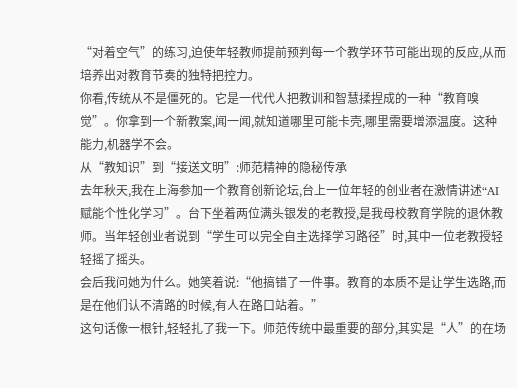“对着空气”的练习,迫使年轻教师提前预判每一个教学环节可能出现的反应,从而培养出对教育节奏的独特把控力。
你看,传统从不是僵死的。它是一代代人把教训和智慧揉捏成的一种“教育嗅觉”。你拿到一个新教案,闻一闻,就知道哪里可能卡壳,哪里需要增添温度。这种能力,机器学不会。
从“教知识”到“接送文明”:师范精神的隐秘传承
去年秋天,我在上海参加一个教育创新论坛,台上一位年轻的创业者在激情讲述“AI赋能个性化学习”。台下坐着两位满头银发的老教授,是我母校教育学院的退休教师。当年轻创业者说到“学生可以完全自主选择学习路径”时,其中一位老教授轻轻摇了摇头。
会后我问她为什么。她笑着说:“他搞错了一件事。教育的本质不是让学生选路,而是在他们认不清路的时候,有人在路口站着。”
这句话像一根针,轻轻扎了我一下。师范传统中最重要的部分,其实是“人”的在场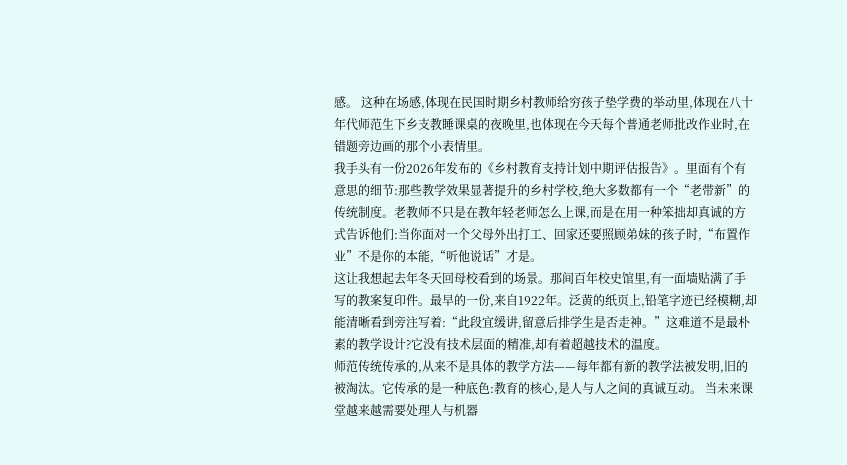感。 这种在场感,体现在民国时期乡村教师给穷孩子垫学费的举动里,体现在八十年代师范生下乡支教睡课桌的夜晚里,也体现在今天每个普通老师批改作业时,在错题旁边画的那个小表情里。
我手头有一份2026年发布的《乡村教育支持计划中期评估报告》。里面有个有意思的细节:那些教学效果显著提升的乡村学校,绝大多数都有一个“老带新”的传统制度。老教师不只是在教年轻老师怎么上课,而是在用一种笨拙却真诚的方式告诉他们:当你面对一个父母外出打工、回家还要照顾弟妹的孩子时,“布置作业”不是你的本能,“听他说话”才是。
这让我想起去年冬天回母校看到的场景。那间百年校史馆里,有一面墙贴满了手写的教案复印件。最早的一份,来自1922年。泛黄的纸页上,铅笔字迹已经模糊,却能清晰看到旁注写着:“此段宜缓讲,留意后排学生是否走神。”这难道不是最朴素的教学设计?它没有技术层面的精准,却有着超越技术的温度。
师范传统传承的,从来不是具体的教学方法——每年都有新的教学法被发明,旧的被淘汰。它传承的是一种底色:教育的核心,是人与人之间的真诚互动。 当未来课堂越来越需要处理人与机器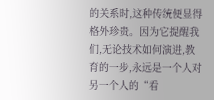的关系时,这种传统便显得格外珍贵。因为它提醒我们,无论技术如何演进,教育的一步,永远是一个人对另一个人的“看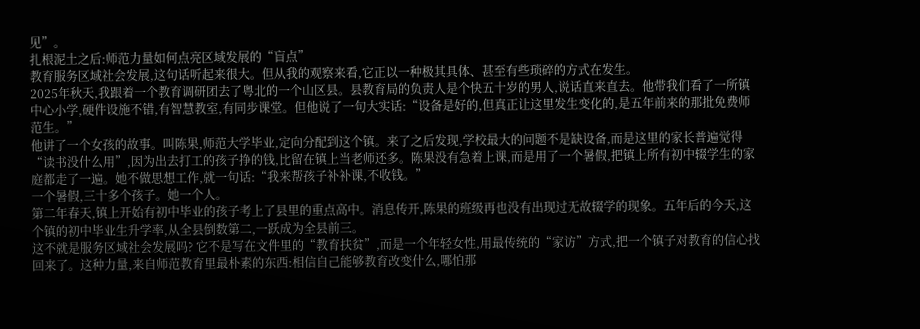见”。
扎根泥土之后:师范力量如何点亮区域发展的“盲点”
教育服务区域社会发展,这句话听起来很大。但从我的观察来看,它正以一种极其具体、甚至有些琐碎的方式在发生。
2025年秋天,我跟着一个教育调研团去了粤北的一个山区县。县教育局的负责人是个快五十岁的男人,说话直来直去。他带我们看了一所镇中心小学,硬件设施不错,有智慧教室,有同步课堂。但他说了一句大实话:“设备是好的,但真正让这里发生变化的,是五年前来的那批免费师范生。”
他讲了一个女孩的故事。叫陈果,师范大学毕业,定向分配到这个镇。来了之后发现,学校最大的问题不是缺设备,而是这里的家长普遍觉得“读书没什么用”,因为出去打工的孩子挣的钱,比留在镇上当老师还多。陈果没有急着上课,而是用了一个暑假,把镇上所有初中辍学生的家庭都走了一遍。她不做思想工作,就一句话:“我来帮孩子补补课,不收钱。”
一个暑假,三十多个孩子。她一个人。
第二年春天,镇上开始有初中毕业的孩子考上了县里的重点高中。消息传开,陈果的班级再也没有出现过无故辍学的现象。五年后的今天,这个镇的初中毕业生升学率,从全县倒数第二,一跃成为全县前三。
这不就是服务区域社会发展吗? 它不是写在文件里的“教育扶贫”,而是一个年轻女性,用最传统的“家访”方式,把一个镇子对教育的信心找回来了。这种力量,来自师范教育里最朴素的东西:相信自己能够教育改变什么,哪怕那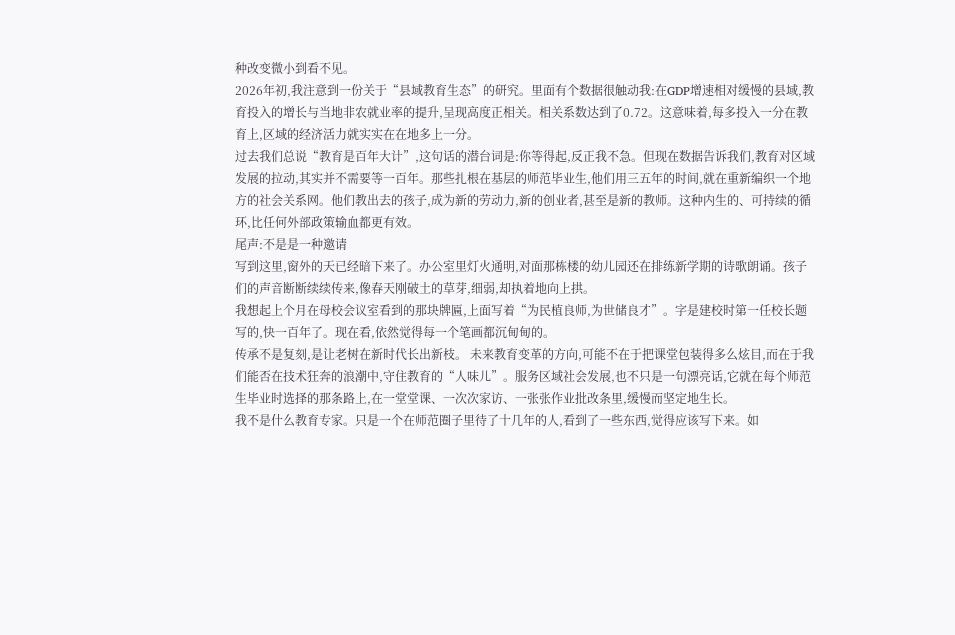种改变微小到看不见。
2026年初,我注意到一份关于“县域教育生态”的研究。里面有个数据很触动我:在GDP增速相对缓慢的县域,教育投入的增长与当地非农就业率的提升,呈现高度正相关。相关系数达到了0.72。这意味着,每多投入一分在教育上,区域的经济活力就实实在在地多上一分。
过去我们总说“教育是百年大计”,这句话的潜台词是:你等得起,反正我不急。但现在数据告诉我们,教育对区域发展的拉动,其实并不需要等一百年。那些扎根在基层的师范毕业生,他们用三五年的时间,就在重新编织一个地方的社会关系网。他们教出去的孩子,成为新的劳动力,新的创业者,甚至是新的教师。这种内生的、可持续的循环,比任何外部政策输血都更有效。
尾声:不是是一种邀请
写到这里,窗外的天已经暗下来了。办公室里灯火通明,对面那栋楼的幼儿园还在排练新学期的诗歌朗诵。孩子们的声音断断续续传来,像春天刚破土的草芽,细弱,却执着地向上拱。
我想起上个月在母校会议室看到的那块牌匾,上面写着“为民植良师,为世储良才”。字是建校时第一任校长题写的,快一百年了。现在看,依然觉得每一个笔画都沉甸甸的。
传承不是复刻,是让老树在新时代长出新枝。 未来教育变革的方向,可能不在于把课堂包装得多么炫目,而在于我们能否在技术狂奔的浪潮中,守住教育的“人味儿”。服务区域社会发展,也不只是一句漂亮话,它就在每个师范生毕业时选择的那条路上,在一堂堂课、一次次家访、一张张作业批改条里,缓慢而坚定地生长。
我不是什么教育专家。只是一个在师范圈子里待了十几年的人,看到了一些东西,觉得应该写下来。如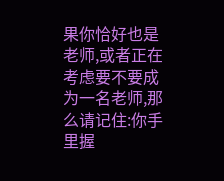果你恰好也是老师,或者正在考虑要不要成为一名老师,那么请记住:你手里握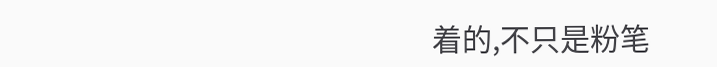着的,不只是粉笔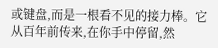或键盘,而是一根看不见的接力棒。它从百年前传来,在你手中停留,然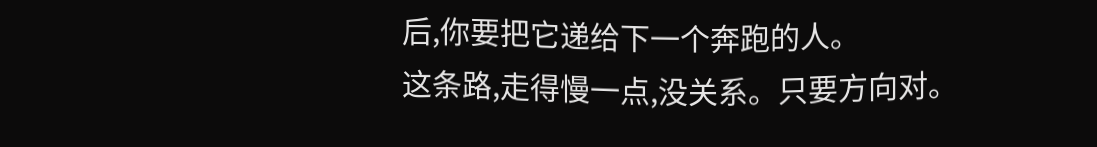后,你要把它递给下一个奔跑的人。
这条路,走得慢一点,没关系。只要方向对。